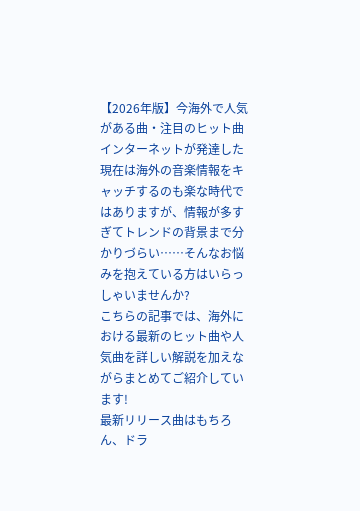【2026年版】今海外で人気がある曲・注目のヒット曲
インターネットが発達した現在は海外の音楽情報をキャッチするのも楽な時代ではありますが、情報が多すぎてトレンドの背景まで分かりづらい……そんなお悩みを抱えている方はいらっしゃいませんか?
こちらの記事では、海外における最新のヒット曲や人気曲を詳しい解説を加えながらまとめてご紹介しています!
最新リリース曲はもちろん、ドラ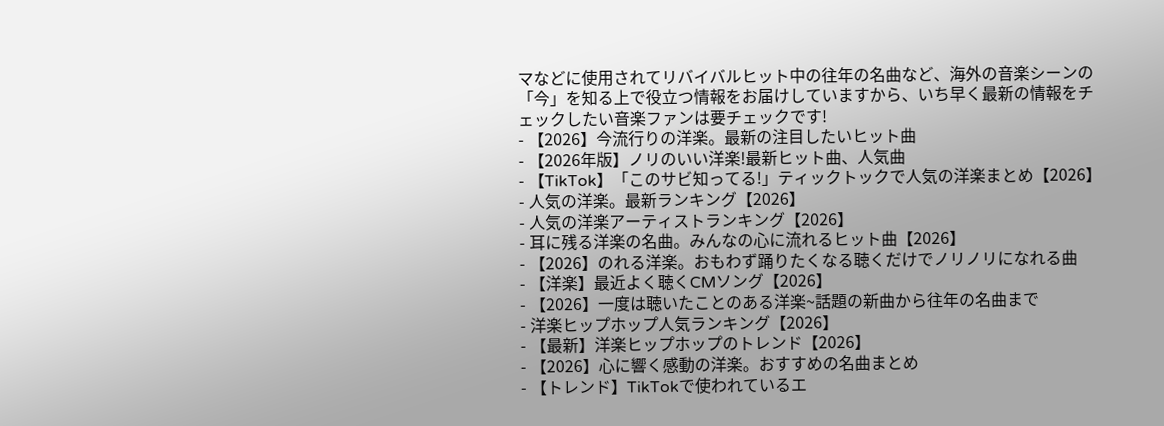マなどに使用されてリバイバルヒット中の往年の名曲など、海外の音楽シーンの「今」を知る上で役立つ情報をお届けしていますから、いち早く最新の情報をチェックしたい音楽ファンは要チェックです!
- 【2026】今流行りの洋楽。最新の注目したいヒット曲
- 【2026年版】ノリのいい洋楽!最新ヒット曲、人気曲
- 【TikTok】「このサビ知ってる!」ティックトックで人気の洋楽まとめ【2026】
- 人気の洋楽。最新ランキング【2026】
- 人気の洋楽アーティストランキング【2026】
- 耳に残る洋楽の名曲。みんなの心に流れるヒット曲【2026】
- 【2026】のれる洋楽。おもわず踊りたくなる聴くだけでノリノリになれる曲
- 【洋楽】最近よく聴くCMソング【2026】
- 【2026】一度は聴いたことのある洋楽~話題の新曲から往年の名曲まで
- 洋楽ヒップホップ人気ランキング【2026】
- 【最新】洋楽ヒップホップのトレンド【2026】
- 【2026】心に響く感動の洋楽。おすすめの名曲まとめ
- 【トレンド】TikTokで使われているエ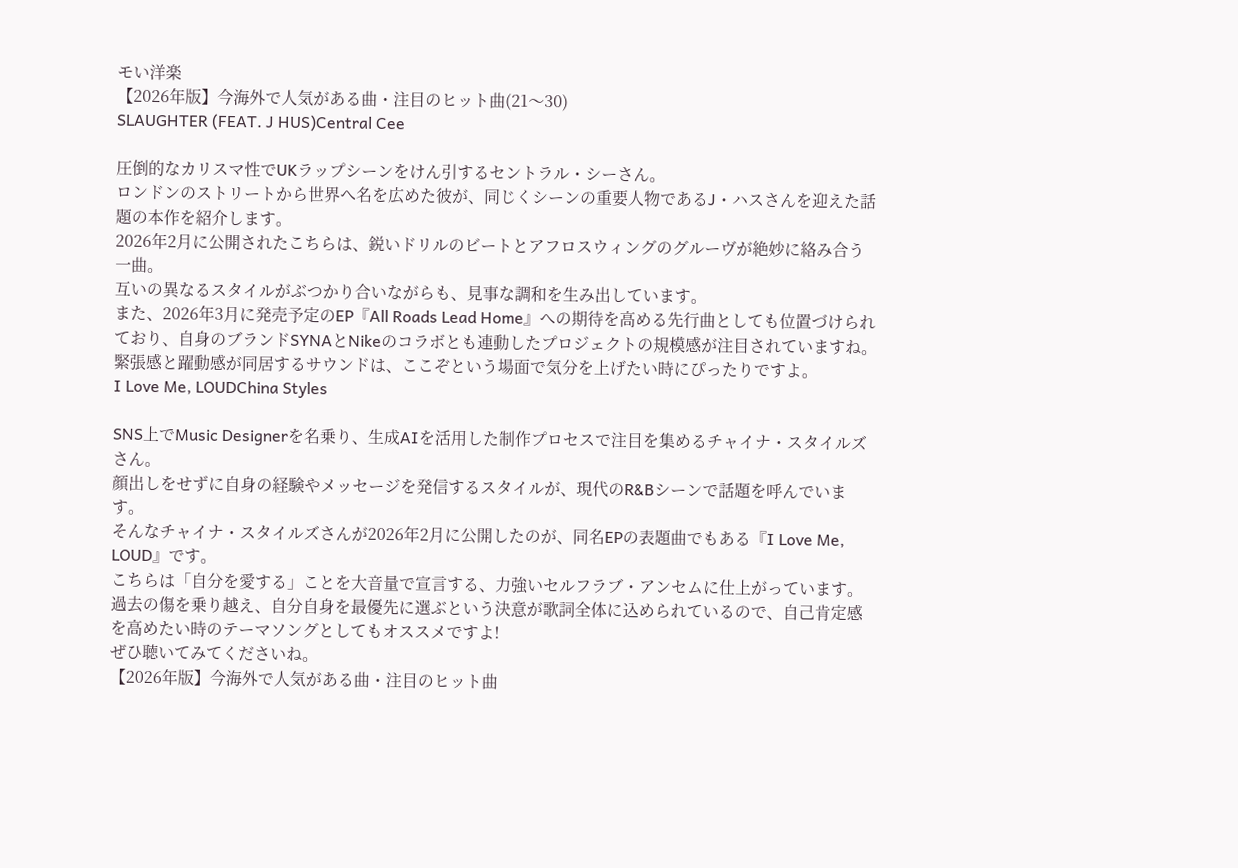モい洋楽
【2026年版】今海外で人気がある曲・注目のヒット曲(21〜30)
SLAUGHTER (FEAT. J HUS)Central Cee

圧倒的なカリスマ性でUKラップシーンをけん引するセントラル・シーさん。
ロンドンのストリートから世界へ名を広めた彼が、同じくシーンの重要人物であるJ・ハスさんを迎えた話題の本作を紹介します。
2026年2月に公開されたこちらは、鋭いドリルのビートとアフロスウィングのグルーヴが絶妙に絡み合う一曲。
互いの異なるスタイルがぶつかり合いながらも、見事な調和を生み出しています。
また、2026年3月に発売予定のEP『All Roads Lead Home』への期待を高める先行曲としても位置づけられており、自身のブランドSYNAとNikeのコラボとも連動したプロジェクトの規模感が注目されていますね。
緊張感と躍動感が同居するサウンドは、ここぞという場面で気分を上げたい時にぴったりですよ。
I Love Me, LOUDChina Styles

SNS上でMusic Designerを名乗り、生成AIを活用した制作プロセスで注目を集めるチャイナ・スタイルズさん。
顔出しをせずに自身の経験やメッセージを発信するスタイルが、現代のR&Bシーンで話題を呼んでいます。
そんなチャイナ・スタイルズさんが2026年2月に公開したのが、同名EPの表題曲でもある『I Love Me, LOUD』です。
こちらは「自分を愛する」ことを大音量で宣言する、力強いセルフラブ・アンセムに仕上がっています。
過去の傷を乗り越え、自分自身を最優先に選ぶという決意が歌詞全体に込められているので、自己肯定感を高めたい時のテーマソングとしてもオススメですよ!
ぜひ聴いてみてくださいね。
【2026年版】今海外で人気がある曲・注目のヒット曲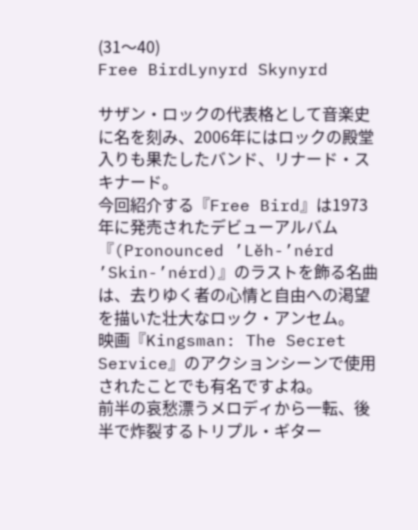(31〜40)
Free BirdLynyrd Skynyrd

サザン・ロックの代表格として音楽史に名を刻み、2006年にはロックの殿堂入りも果たしたバンド、リナード・スキナード。
今回紹介する『Free Bird』は1973年に発売されたデビューアルバム『(Pronounced ’Lĕh-’nérd ’Skin-’nérd)』のラストを飾る名曲は、去りゆく者の心情と自由への渇望を描いた壮大なロック・アンセム。
映画『Kingsman: The Secret Service』のアクションシーンで使用されたことでも有名ですよね。
前半の哀愁漂うメロディから一転、後半で炸裂するトリプル・ギター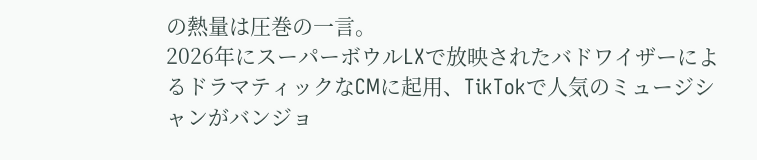の熱量は圧巻の一言。
2026年にスーパーボウルLXで放映されたバドワイザーによるドラマティックなCMに起用、TikTokで人気のミュージシャンがバンジョ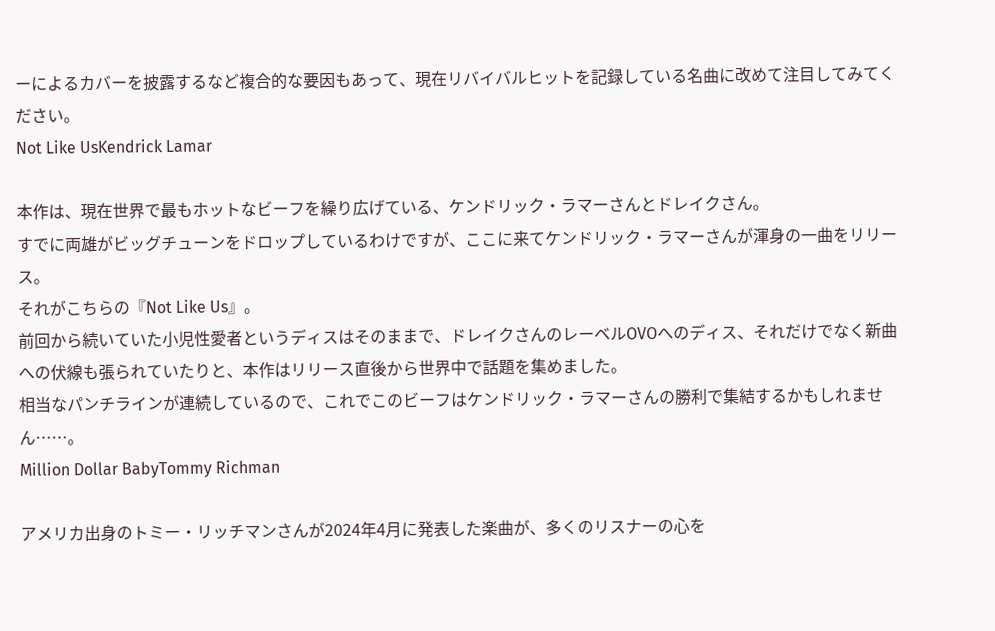ーによるカバーを披露するなど複合的な要因もあって、現在リバイバルヒットを記録している名曲に改めて注目してみてください。
Not Like UsKendrick Lamar

本作は、現在世界で最もホットなビーフを繰り広げている、ケンドリック・ラマーさんとドレイクさん。
すでに両雄がビッグチューンをドロップしているわけですが、ここに来てケンドリック・ラマーさんが渾身の一曲をリリース。
それがこちらの『Not Like Us』。
前回から続いていた小児性愛者というディスはそのままで、ドレイクさんのレーベルOVOへのディス、それだけでなく新曲への伏線も張られていたりと、本作はリリース直後から世界中で話題を集めました。
相当なパンチラインが連続しているので、これでこのビーフはケンドリック・ラマーさんの勝利で集結するかもしれません……。
Million Dollar BabyTommy Richman

アメリカ出身のトミー・リッチマンさんが2024年4月に発表した楽曲が、多くのリスナーの心を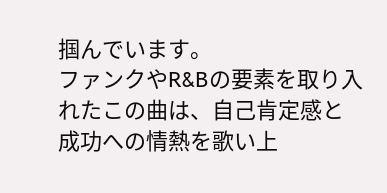掴んでいます。
ファンクやR&Bの要素を取り入れたこの曲は、自己肯定感と成功への情熱を歌い上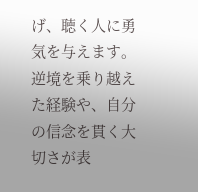げ、聴く人に勇気を与えます。
逆境を乗り越えた経験や、自分の信念を貫く大切さが表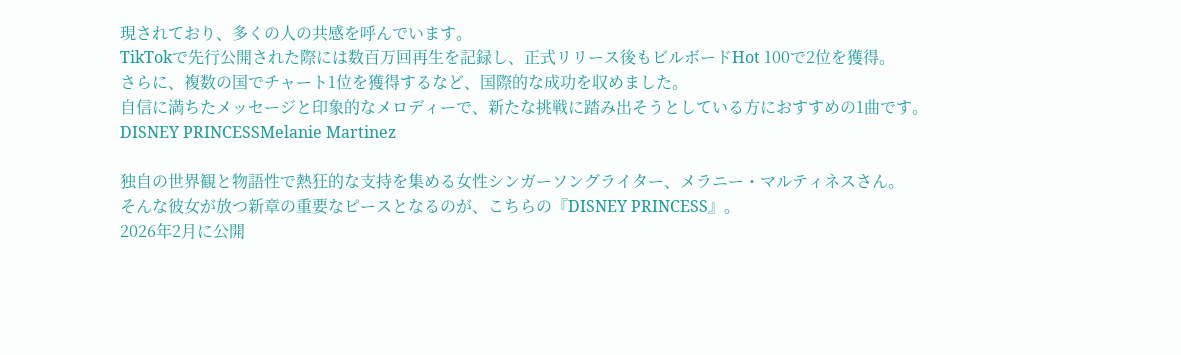現されており、多くの人の共感を呼んでいます。
TikTokで先行公開された際には数百万回再生を記録し、正式リリース後もビルボードHot 100で2位を獲得。
さらに、複数の国でチャート1位を獲得するなど、国際的な成功を収めました。
自信に満ちたメッセージと印象的なメロディーで、新たな挑戦に踏み出そうとしている方におすすめの1曲です。
DISNEY PRINCESSMelanie Martinez

独自の世界観と物語性で熱狂的な支持を集める女性シンガーソングライター、メラニー・マルティネスさん。
そんな彼女が放つ新章の重要なピースとなるのが、こちらの『DISNEY PRINCESS』。
2026年2月に公開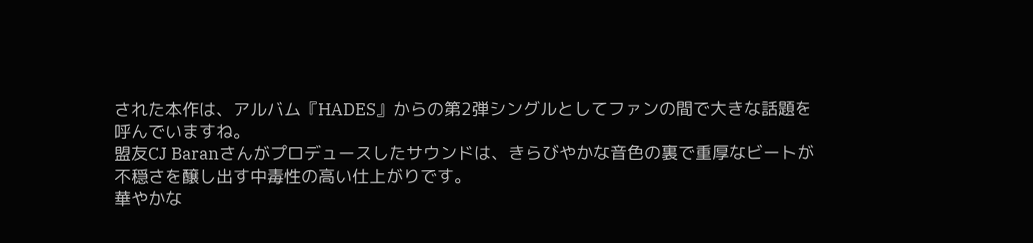された本作は、アルバム『HADES』からの第2弾シングルとしてファンの間で大きな話題を呼んでいますね。
盟友CJ Baranさんがプロデュースしたサウンドは、きらびやかな音色の裏で重厚なビートが不穏さを醸し出す中毒性の高い仕上がりです。
華やかな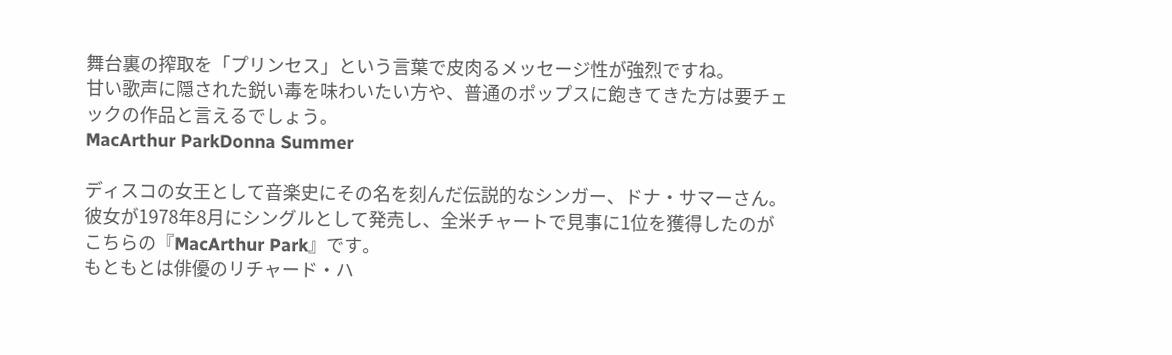舞台裏の搾取を「プリンセス」という言葉で皮肉るメッセージ性が強烈ですね。
甘い歌声に隠された鋭い毒を味わいたい方や、普通のポップスに飽きてきた方は要チェックの作品と言えるでしょう。
MacArthur ParkDonna Summer

ディスコの女王として音楽史にその名を刻んだ伝説的なシンガー、ドナ・サマーさん。
彼女が1978年8月にシングルとして発売し、全米チャートで見事に1位を獲得したのがこちらの『MacArthur Park』です。
もともとは俳優のリチャード・ハ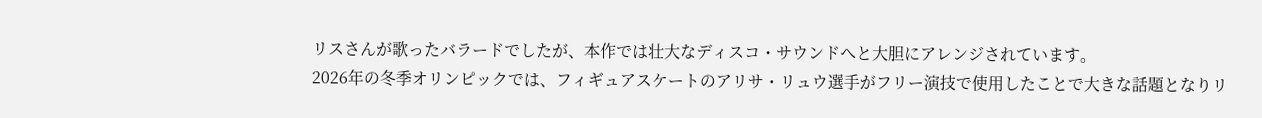リスさんが歌ったバラードでしたが、本作では壮大なディスコ・サウンドへと大胆にアレンジされています。
2026年の冬季オリンピックでは、フィギュアスケートのアリサ・リュウ選手がフリー演技で使用したことで大きな話題となりリ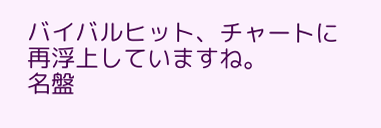バイバルヒット、チャートに再浮上していますね。
名盤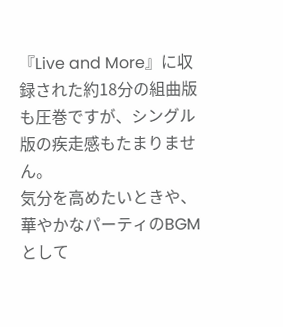『Live and More』に収録された約18分の組曲版も圧巻ですが、シングル版の疾走感もたまりません。
気分を高めたいときや、華やかなパーティのBGMとして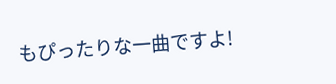もぴったりな一曲ですよ!